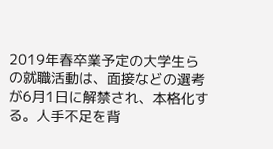2019年春卒業予定の大学生らの就職活動は、面接などの選考が6月1日に解禁され、本格化する。人手不足を背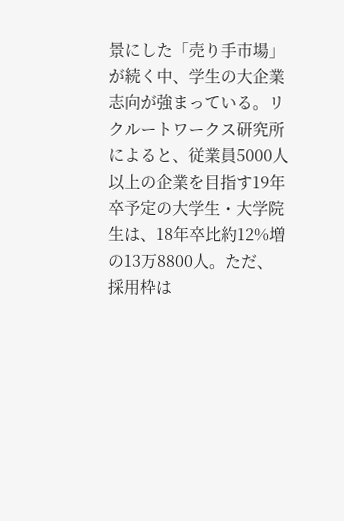景にした「売り手市場」が続く中、学生の大企業志向が強まっている。リクルートワークス研究所によると、従業員5000人以上の企業を目指す19年卒予定の大学生・大学院生は、18年卒比約12%増の13万8800人。ただ、採用枠は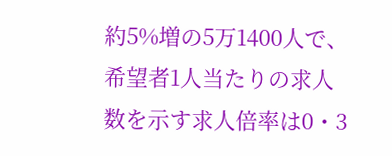約5%増の5万1400人で、希望者1人当たりの求人数を示す求人倍率は0・3